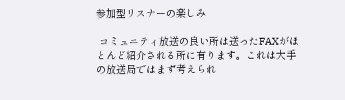参加型リスナーの楽しみ

 コミュニティ放送の良い所は送ったFAXがほとんど紹介される所に有ります。これは大手の放送局ではまず考えられ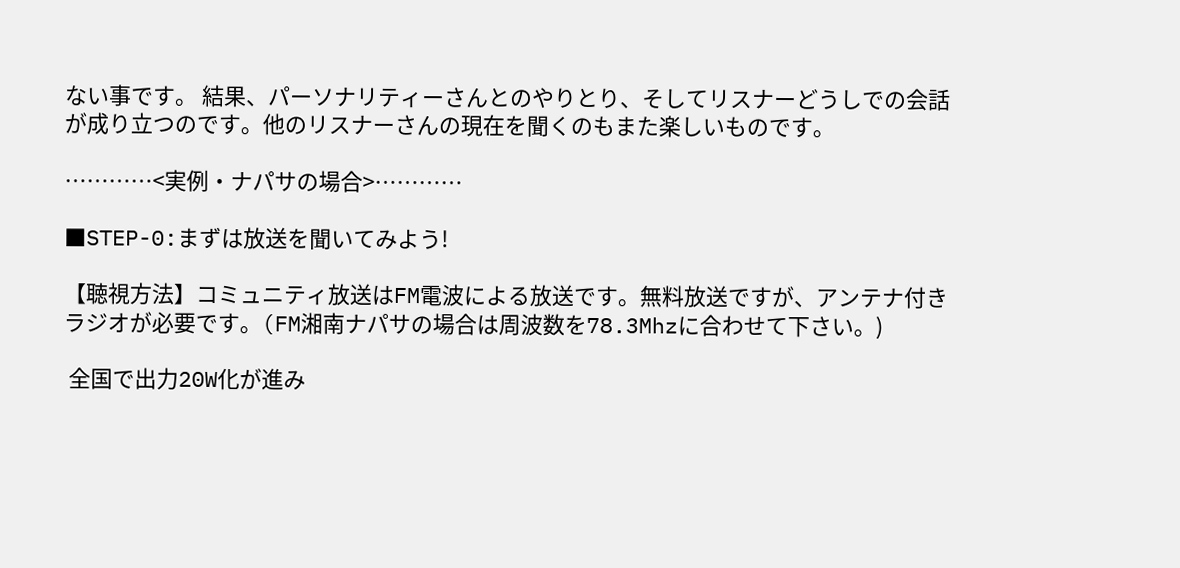ない事です。 結果、パーソナリティーさんとのやりとり、そしてリスナーどうしでの会話が成り立つのです。他のリスナーさんの現在を聞くのもまた楽しいものです。

…………<実例・ナパサの場合>…………

■STEP-0:まずは放送を聞いてみよう!

【聴視方法】コミュニティ放送はFM電波による放送です。無料放送ですが、アンテナ付きラジオが必要です。(FM湘南ナパサの場合は周波数を78.3Mhzに合わせて下さい。)

 全国で出力20W化が進み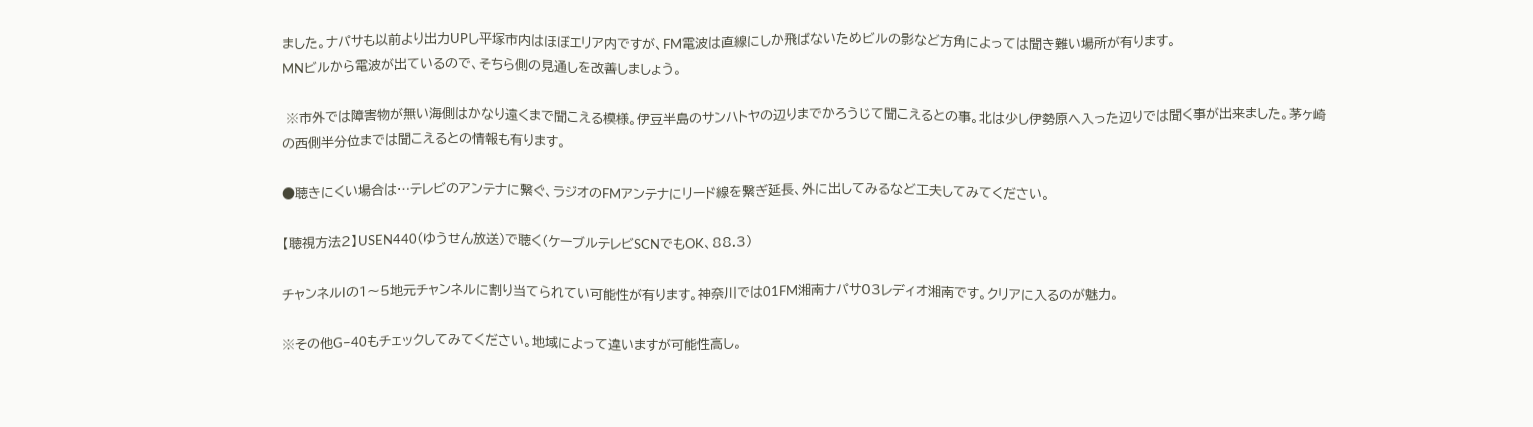ました。ナパサも以前より出力UPし平塚市内はほぼエリア内ですが、FM電波は直線にしか飛ばないためビルの影など方角によっては聞き難い場所が有ります。
MNビルから電波が出ているので、そちら側の見通しを改善しましょう。

 ※市外では障害物が無い海側はかなり遠くまで聞こえる模様。伊豆半島のサンハトヤの辺りまでかろうじて聞こえるとの事。北は少し伊勢原へ入った辺りでは聞く事が出来ました。茅ヶ崎の西側半分位までは聞こえるとの情報も有ります。

●聴きにくい場合は…テレビのアンテナに繋ぐ、ラジオのFMアンテナにリード線を繋ぎ延長、外に出してみるなど工夫してみてください。

【聴視方法2】USEN440(ゆうせん放送)で聴く(ケーブルテレビSCNでもOK、88.3)

チャンネルIの1〜5地元チャンネルに割り当てられてい可能性が有ります。神奈川では01FM湘南ナパサ03レディオ湘南です。クリアに入るのが魅力。

※その他G−40もチェックしてみてください。地域によって違いますが可能性高し。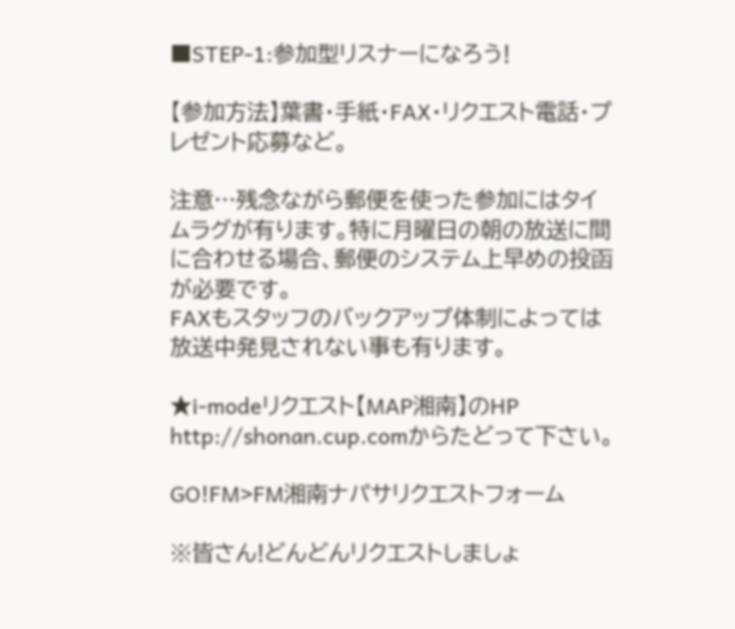■STEP-1:参加型リスナーになろう!

【参加方法】葉書・手紙・FAX・リクエスト電話・プレゼント応募など。

注意…残念ながら郵便を使った参加にはタイムラグが有ります。特に月曜日の朝の放送に間に合わせる場合、郵便のシステム上早めの投函が必要です。
FAXもスタッフのバックアップ体制によっては放送中発見されない事も有ります。

★i-modeリクエスト【MAP湘南】のHP http://shonan.cup.comからたどって下さい。

GO!FM>FM湘南ナパサリクエストフォーム

※皆さん!どんどんリクエストしましょ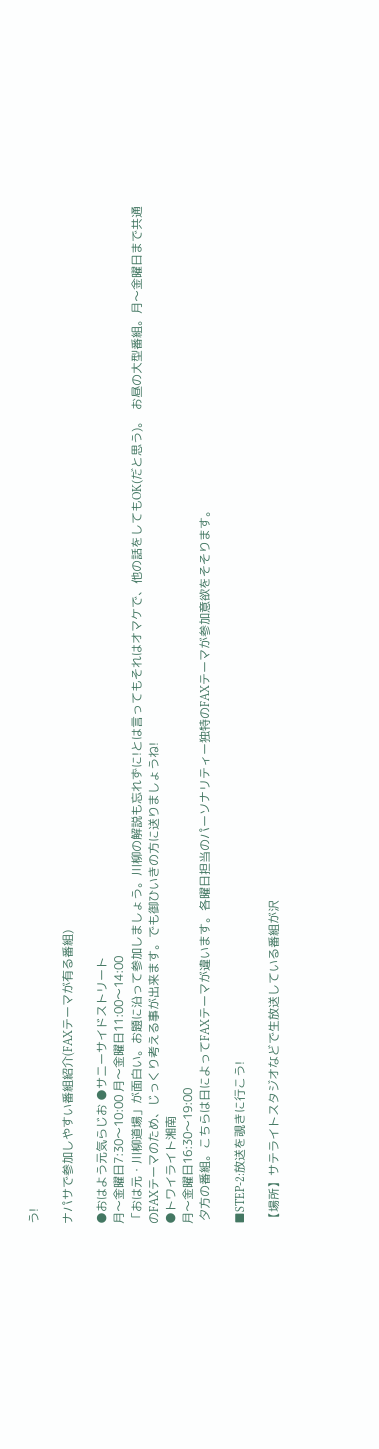う!

ナパサで参加しやすい番組紹介(FAXテーマが有る番組)

●おはよう元気らじお ●サニーサイドストリート
月〜金曜日7:30〜10:00 月〜金曜日11:00〜14:00
「おは元・川柳道場」が面白い。お題に沿って参加しましょう。川柳の解説も忘れずに!とは言ってもそれはオマケで、他の話をしてもOK(だと思う)。  お昼の大型番組。月〜金曜日まで共通のFAXテーマのため、じっくり考える事が出来ます。でも御ひいきの方に送りましょうね!
●トワイライト湘南
月〜金曜日16:30〜19:00
 夕方の番組。こちらは日によってFAXテーマが違います。各曜日担当のパーソナリティー独特のFAXテーマが参加意欲をそそります。

■STEP-2:放送を覗きに行こう!

【場所】サテライトスタジオなどで生放送している番組が沢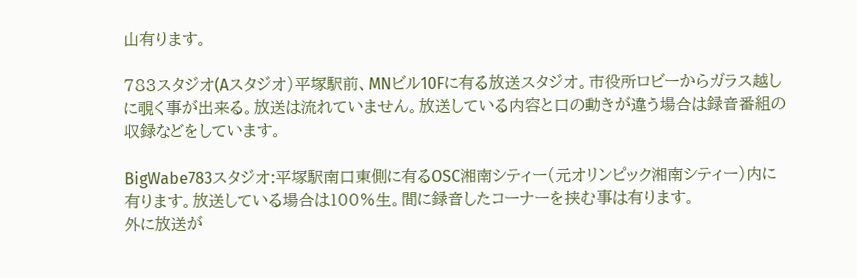山有ります。

783スタジオ(Aスタジオ)平塚駅前、MNビル10Fに有る放送スタジオ。市役所ロビーからガラス越しに覗く事が出来る。放送は流れていません。放送している内容と口の動きが違う場合は録音番組の収録などをしています。

BigWabe783スタジオ:平塚駅南口東側に有るOSC湘南シティー(元オリンピック湘南シティー)内に有ります。放送している場合は100%生。間に録音したコーナーを挟む事は有ります。
外に放送が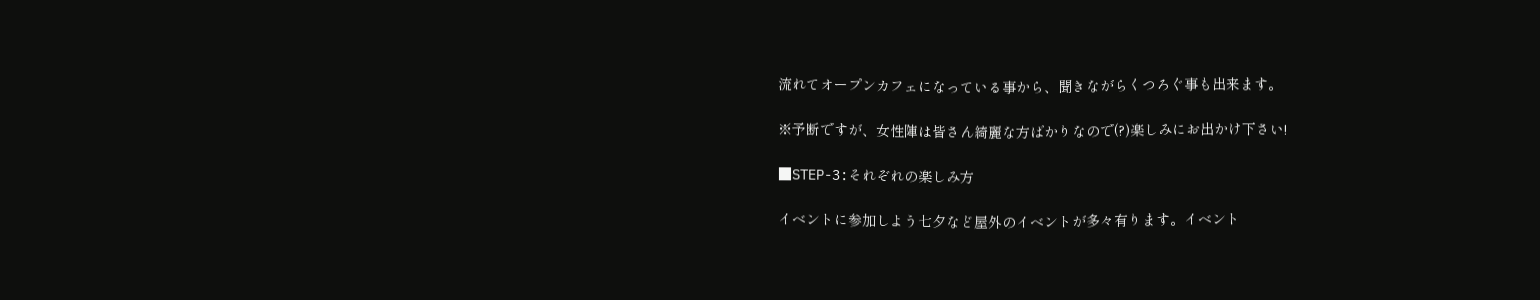流れてオープンカフェになっている事から、聞きながらくつろぐ事も出来ます。

※予断ですが、女性陣は皆さん綺麗な方ばかりなので(?)楽しみにお出かけ下さい!

■STEP-3:それぞれの楽しみ方

イベントに参加しよう七夕など屋外のイベントが多々有ります。イベント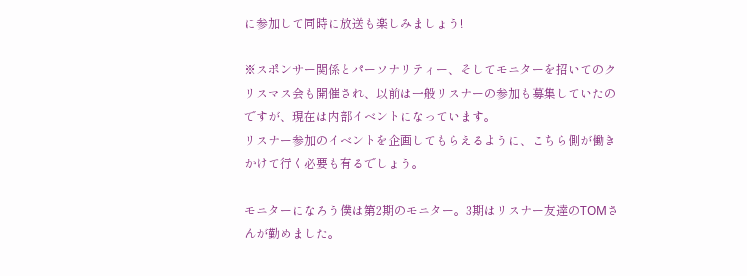に参加して同時に放送も楽しみましょう!

※スポンサー関係とパーソナリティー、そしてモニターを招いてのクリスマス会も開催され、以前は一般リスナーの参加も募集していたのですが、現在は内部イベントになっています。
リスナー参加のイベントを企画してもらえるように、こちら側が働きかけて行く必要も有るでしょう。

モニターになろう僕は第2期のモニター。3期はリスナー友達のTOMさんが勤めました。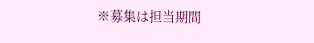※募集は担当期間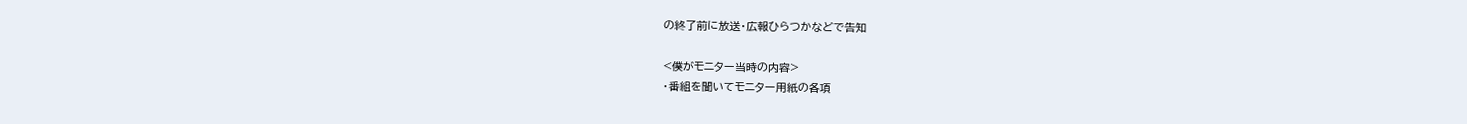の終了前に放送・広報ひらつかなどで告知

<僕がモニター当時の内容>
・番組を聞いてモニター用紙の各項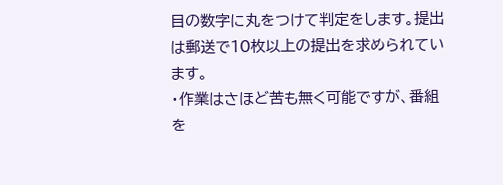目の数字に丸をつけて判定をします。提出は郵送で10枚以上の提出を求められています。
・作業はさほど苦も無く可能ですが、番組を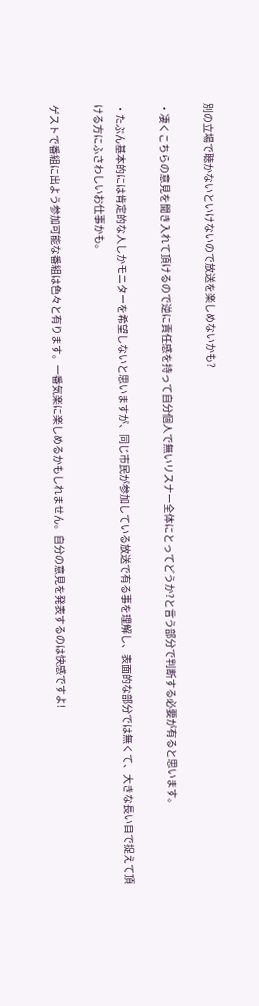別の立場で聴かないといけないので放送を楽しめないかも?

・凄くこちらの意見を聞き入れて頂けるので逆に責任感を持って自分個人で無いリスナー全体にとってどうか?と言う部分で判断する必要が有ると思います。

・たぶん基本的には肯定的な人しかモニターを希望しないと思いますが、同じ市民が参加している放送で有る事を理解し、表面的な部分では無くて、大きな長い目で捉えて頂ける方にふさわしいお仕事かも。

ゲストで番組に出よう参加可能な番組は色々と有ります。一番気楽に楽しめるかもしれません。自分の意見を発表するのは快感ですよ!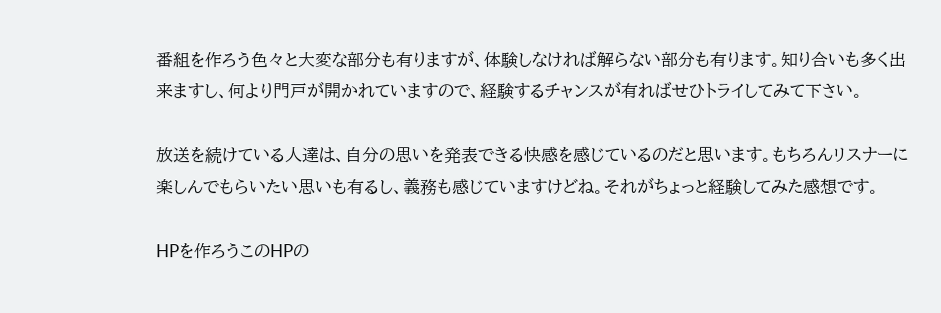番組を作ろう色々と大変な部分も有りますが、体験しなければ解らない部分も有ります。知り合いも多く出来ますし、何より門戸が開かれていますので、経験するチャンスが有ればせひトライしてみて下さい。

放送を続けている人達は、自分の思いを発表できる快感を感じているのだと思います。もちろんリスナーに楽しんでもらいたい思いも有るし、義務も感じていますけどね。それがちょっと経験してみた感想です。

HPを作ろうこのHPの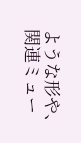ような形や、関連ミュー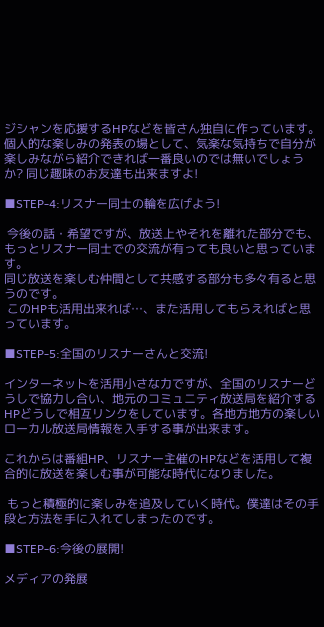ジシャンを応援するHPなどを皆さん独自に作っています。個人的な楽しみの発表の場として、気楽な気持ちで自分が楽しみながら紹介できれば一番良いのでは無いでしょうか? 同じ趣味のお友達も出来ますよ!

■STEP-4:リスナー同士の輪を広げよう!

 今後の話・希望ですが、放送上やそれを離れた部分でも、もっとリスナー同士での交流が有っても良いと思っています。
同じ放送を楽しむ仲間として共感する部分も多々有ると思うのです。
 このHPも活用出来れば…、また活用してもらえればと思っています。

■STEP-5:全国のリスナーさんと交流!

インターネットを活用小さな力ですが、全国のリスナーどうしで協力し合い、地元のコミュニティ放送局を紹介するHPどうしで相互リンクをしています。各地方地方の楽しいローカル放送局情報を入手する事が出来ます。

これからは番組HP、リスナー主催のHPなどを活用して複合的に放送を楽しむ事が可能な時代になりました。

 もっと積極的に楽しみを追及していく時代。僕達はその手段と方法を手に入れてしまったのです。

■STEP-6:今後の展開!

メディアの発展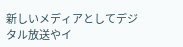新しいメディアとしてデジタル放送やイ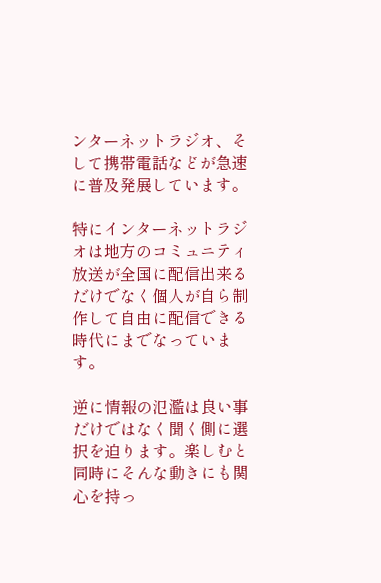ンターネットラジオ、そして携帯電話などが急速に普及発展しています。

特にインターネットラジオは地方のコミュニティ放送が全国に配信出来るだけでなく個人が自ら制作して自由に配信できる時代にまでなっています。

逆に情報の氾濫は良い事だけではなく聞く側に選択を迫ります。楽しむと同時にそんな動きにも関心を持っ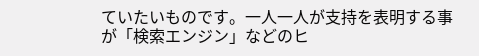ていたいものです。一人一人が支持を表明する事が「検索エンジン」などのヒ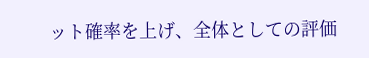ット確率を上げ、全体としての評価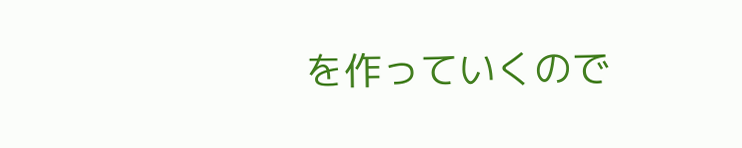を作っていくので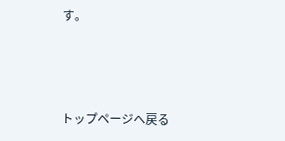す。



トップページへ戻る